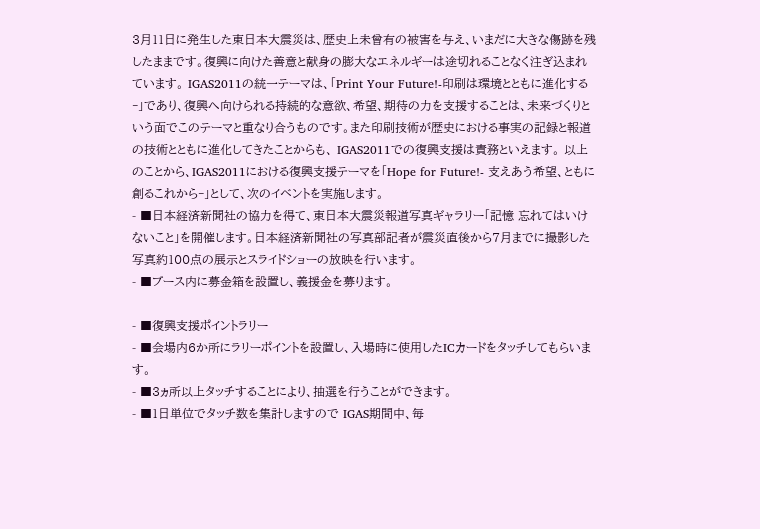3月11日に発生した東日本大震災は、歴史上未曾有の被害を与え、いまだに大きな傷跡を残したままです。復興に向けた善意と献身の膨大なエネルギーは途切れることなく注ぎ込まれています。 IGAS2011の統一テーマは、「Print Your Future!‐印刷は環境とともに進化する‐」であり、復興へ向けられる持続的な意欲、希望、期待の力を支援することは、未来づくりという面でこのテーマと重なり合うものです。また印刷技術が歴史における事実の記録と報道の技術とともに進化してきたことからも、 IGAS2011での復興支援は責務といえます。 以上のことから、IGAS2011における復興支援テーマを「Hope for Future!- 支えあう希望、ともに創るこれから‐」として、次のイベントを実施します。
- ■日本経済新聞社の協力を得て、東日本大震災報道写真ギャラリー「記憶 忘れてはいけないこと」を開催します。日本経済新聞社の写真部記者が震災直後から7月までに撮影した写真約100点の展示とスライドショーの放映を行います。
- ■ブース内に募金箱を設置し、義援金を募ります。

- ■復興支援ポイントラリー
- ■会場内6か所にラリーポイントを設置し、入場時に使用したICカードをタッチしてもらいます。
- ■3ヵ所以上タッチすることにより、抽選を行うことができます。
- ■1日単位でタッチ数を集計しますので IGAS期間中、毎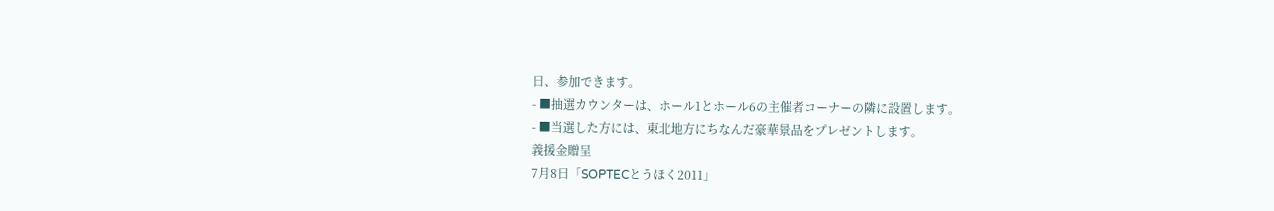日、参加できます。
- ■抽選カウンターは、ホール1とホール6の主催者コーナーの隣に設置します。
- ■当選した方には、東北地方にちなんだ豪華景品をプレゼントします。
義援金贈呈
7月8日「SOPTECとうほく2011」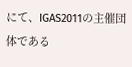にて、IGAS2011の主催団体である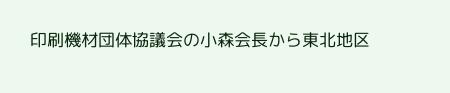印刷機材団体協議会の小森会長から東北地区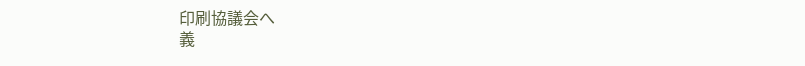印刷協議会へ
義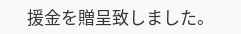援金を贈呈致しました。